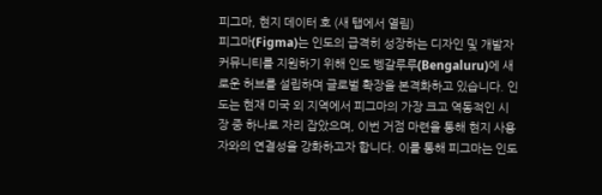피그마, 현지 데이터 호 (새 탭에서 열림)
피그마(Figma)는 인도의 급격히 성장하는 디자인 및 개발자 커뮤니티를 지원하기 위해 인도 벵갈루루(Bengaluru)에 새로운 허브를 설립하며 글로벌 확장을 본격화하고 있습니다. 인도는 현재 미국 외 지역에서 피그마의 가장 크고 역동적인 시장 중 하나로 자리 잡았으며, 이번 거점 마련을 통해 현지 사용자와의 연결성을 강화하고자 합니다. 이를 통해 피그마는 인도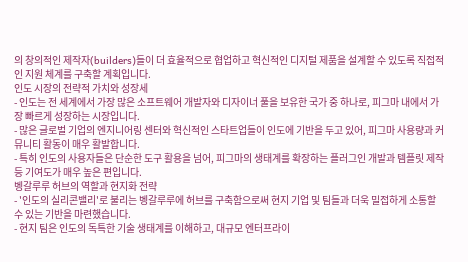의 창의적인 제작자(builders)들이 더 효율적으로 협업하고 혁신적인 디지털 제품을 설계할 수 있도록 직접적인 지원 체계를 구축할 계획입니다.
인도 시장의 전략적 가치와 성장세
- 인도는 전 세계에서 가장 많은 소프트웨어 개발자와 디자이너 풀을 보유한 국가 중 하나로, 피그마 내에서 가장 빠르게 성장하는 시장입니다.
- 많은 글로벌 기업의 엔지니어링 센터와 혁신적인 스타트업들이 인도에 기반을 두고 있어, 피그마 사용량과 커뮤니티 활동이 매우 활발합니다.
- 특히 인도의 사용자들은 단순한 도구 활용을 넘어, 피그마의 생태계를 확장하는 플러그인 개발과 템플릿 제작 등 기여도가 매우 높은 편입니다.
벵갈루루 허브의 역할과 현지화 전략
- '인도의 실리콘밸리'로 불리는 벵갈루루에 허브를 구축함으로써 현지 기업 및 팀들과 더욱 밀접하게 소통할 수 있는 기반을 마련했습니다.
- 현지 팀은 인도의 독특한 기술 생태계를 이해하고, 대규모 엔터프라이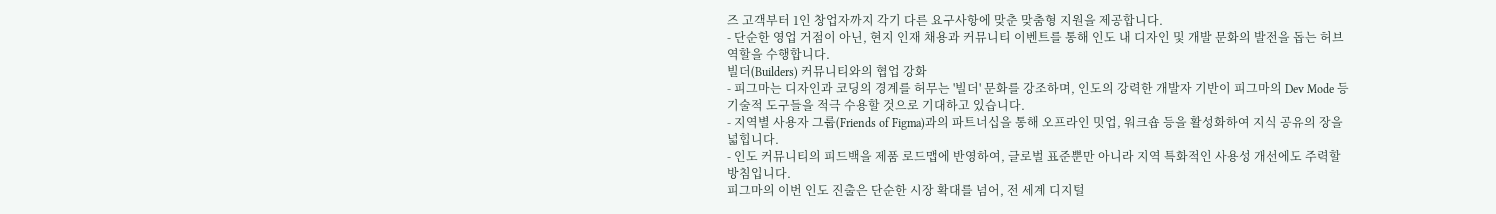즈 고객부터 1인 창업자까지 각기 다른 요구사항에 맞춘 맞춤형 지원을 제공합니다.
- 단순한 영업 거점이 아닌, 현지 인재 채용과 커뮤니티 이벤트를 통해 인도 내 디자인 및 개발 문화의 발전을 돕는 허브 역할을 수행합니다.
빌더(Builders) 커뮤니티와의 협업 강화
- 피그마는 디자인과 코딩의 경계를 허무는 '빌더' 문화를 강조하며, 인도의 강력한 개발자 기반이 피그마의 Dev Mode 등 기술적 도구들을 적극 수용할 것으로 기대하고 있습니다.
- 지역별 사용자 그룹(Friends of Figma)과의 파트너십을 통해 오프라인 밋업, 워크숍 등을 활성화하여 지식 공유의 장을 넓힙니다.
- 인도 커뮤니티의 피드백을 제품 로드맵에 반영하여, 글로벌 표준뿐만 아니라 지역 특화적인 사용성 개선에도 주력할 방침입니다.
피그마의 이번 인도 진출은 단순한 시장 확대를 넘어, 전 세계 디지털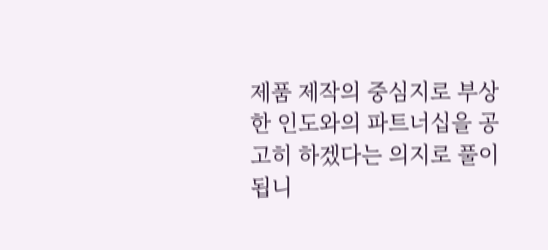제품 제작의 중심지로 부상한 인도와의 파트너십을 공고히 하겠다는 의지로 풀이됩니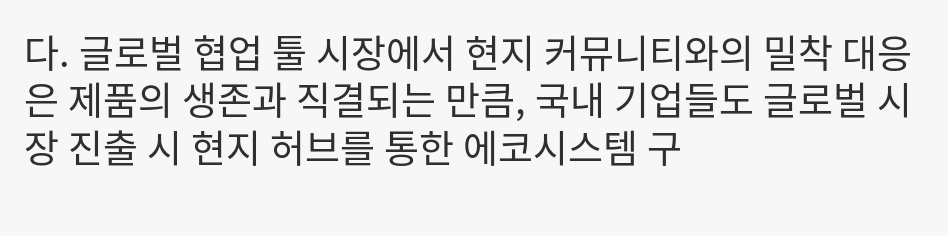다. 글로벌 협업 툴 시장에서 현지 커뮤니티와의 밀착 대응은 제품의 생존과 직결되는 만큼, 국내 기업들도 글로벌 시장 진출 시 현지 허브를 통한 에코시스템 구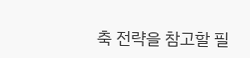축 전략을 참고할 필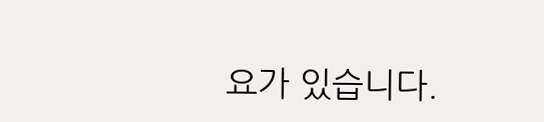요가 있습니다.